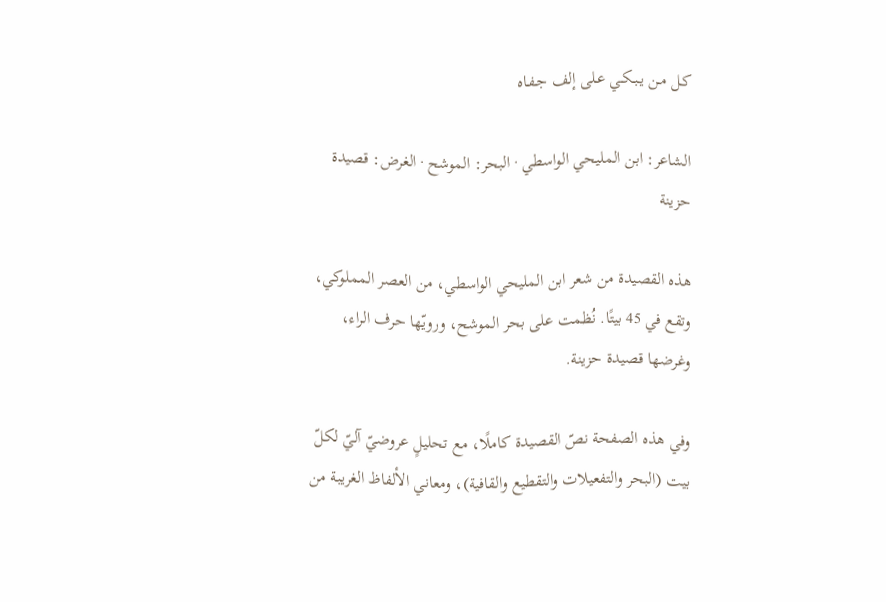كـل مـن يـبـكـي عـلى إلف جـفـاه

الشاعر: ابن المليحي الواسطي · البحر: الموشح · الغرض: قصيدة حزينة

هذه القصيدة من شعر ابن المليحي الواسطي، من العصر المملوكي، وتقع في 45 بيتًا. نُظمت على بحر الموشح، ورويّها حرف الراء، وغرضها قصيدة حزينة.

وفي هذه الصفحة نصّ القصيدة كاملًا، مع تحليلٍ عروضيّ آليّ لكلّ بيت (البحر والتفعيلات والتقطيع والقافية)، ومعاني الألفاظ الغريبة من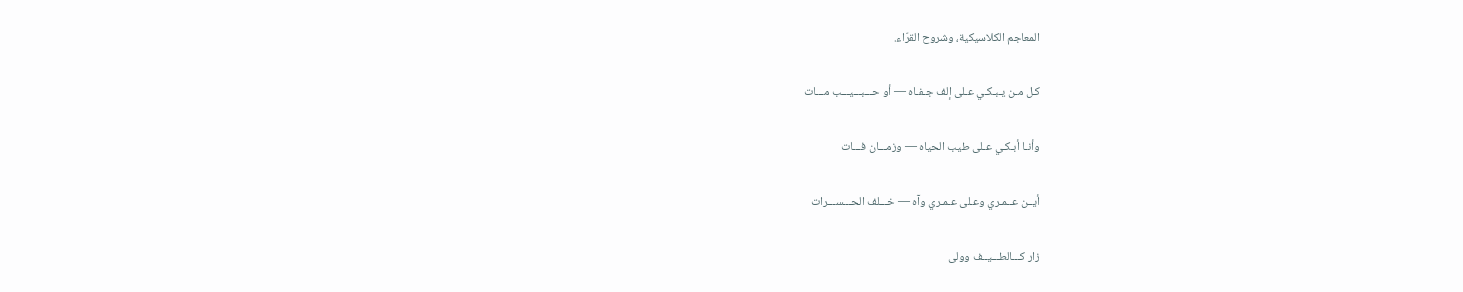المعاجم الكلاسيكية، وشروح القرّاء.

كـل مـن يـبـكـي عـلى إلف جـفـاه — أو حـــبـــيـــب مـــات

وأنـا أبـكـي عـلى طيب الحياه — وزمـــان فـــات

أيــن عــمـري وعـلى عـمـري وآه — خـــلف الحـــســـرات

زار كـــالطـــيــف وولى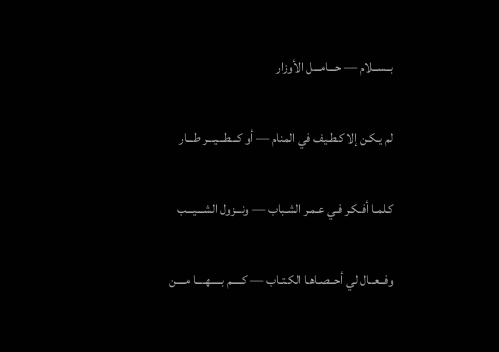بــســلام — حـــامـــل الأوزار

لم يـكـن إلا كـطـيف في المنام — أو كـــطـــيـــر طـــار

كـلمـا أفـكـر فـي عـمـر الشـباب — ونـــزول الشـــيـــب

وفــعــال لي أحــصـاهـا الكـتـاب — كـــــم بـــــهــــا مــــن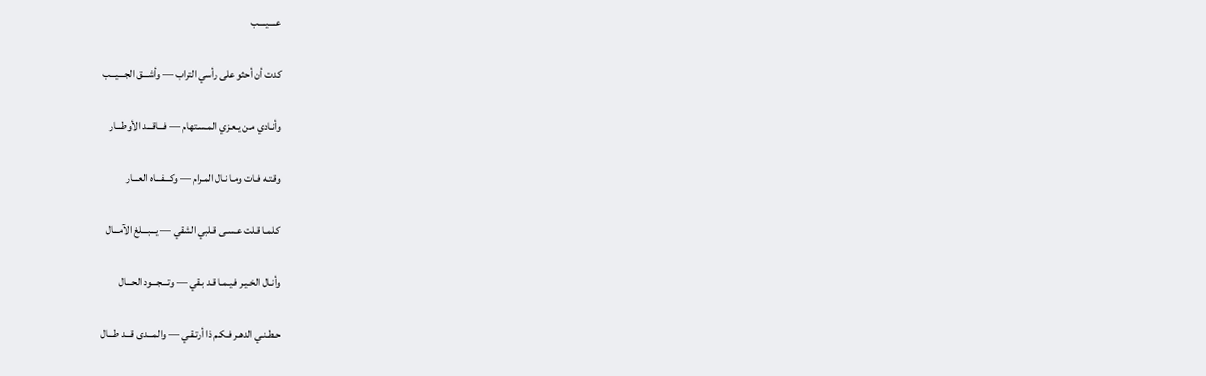عــــيــــب

كدت أن أحثو على رأسي التراب — وأشـــق الجـــيـــب

وأنـادي مـن يـعـزي المـسـتهام — فـــاقـــد الأوطـــار

وقـتـه فـات ومـا نـال المـرام — وكـــفـــاه العـــار

كـلمـا قـلت عـسـى قـلبي الشقي — يـــبـــلغ الآمـــال

وأنـال الخـيـر فـيـمـا قـد بـقي — وتـــجـــود الحـــال

حـطـنـي الدهـر فـكـم ذا أرتـقـي — والمـــدى قـــد طـــال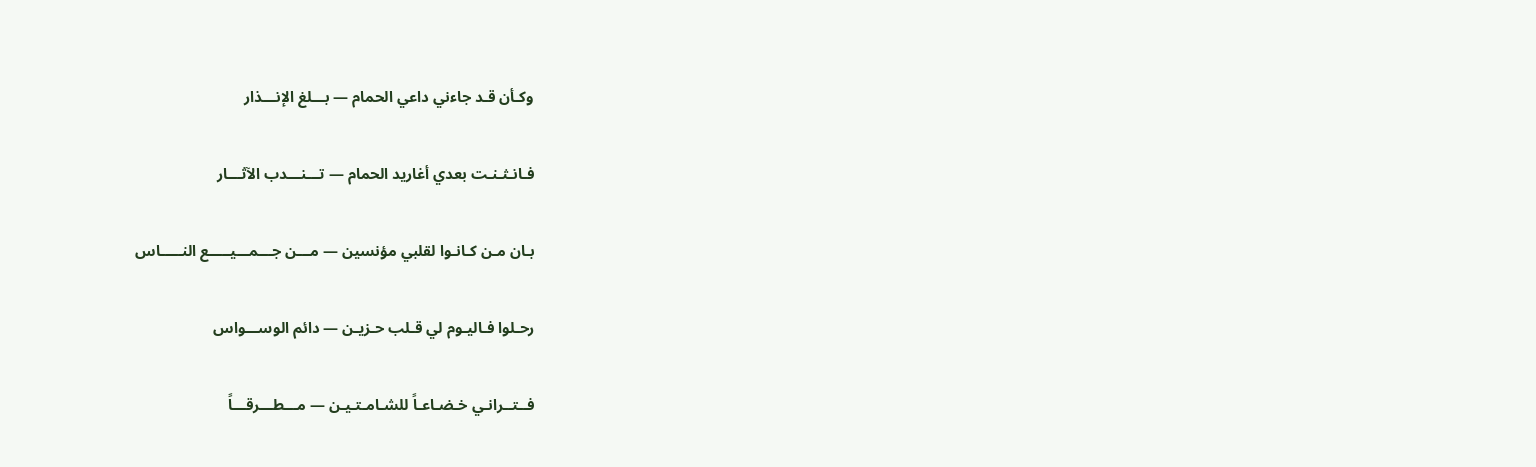وكـأن قـد جاءني داعي الحمام — بـــلغ الإنـــذار

فـانـثـنـت بعدي أغاريد الحمام — تـــنـــدب الآثـــار

بـان مـن كـانـوا لقلبي مؤنسين — مـــن جـــمـــيـــــع النـــــاس

رحـلوا فـاليـوم لي قـلب حـزيـن — دائم الوســـواس

فــتــرانـي خـضـاعـاً للشـامـتـيـن — مـــطـــرقـــاً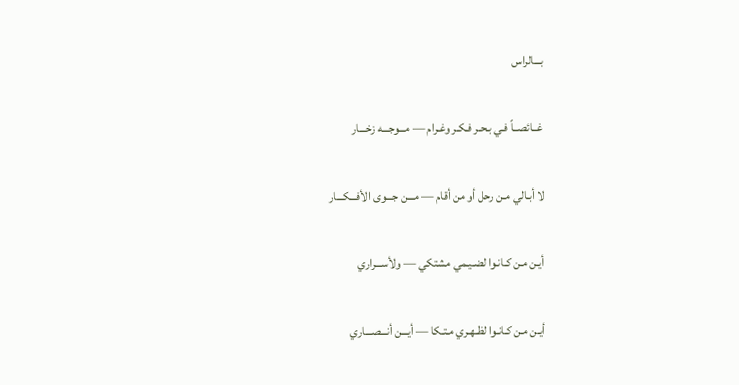بـــالراس

غــائصــاً فـي بـحـر فـكـر وغـرام — مـــوجـــه زخـــار

لا أبـالي مـن رحل أو من أقام — مـــن جـــوى الأفـــكـــار

أيـن مـن كـانـوا لضـيـمي مشتكي — ولأســـراري

أيـن مـن كـانـوا لظـهـري مـتـكا — أيـــن أنـــصـــاري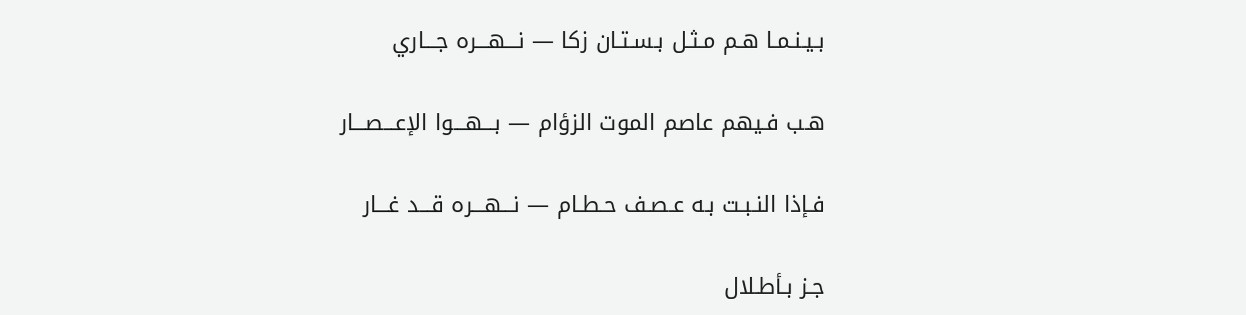بـيـنـمـا هـم مـثـل بـسـتـان زكا — نـــهـــره جـــاري

هـب فـيهم عاصم الموت الزؤام — بـــهـــوا الإعـــصـــار

فـإذا النـبـت بـه عـصـف حـطـام — نـــهـــره قـــد غـــار

جـز بـأطـلال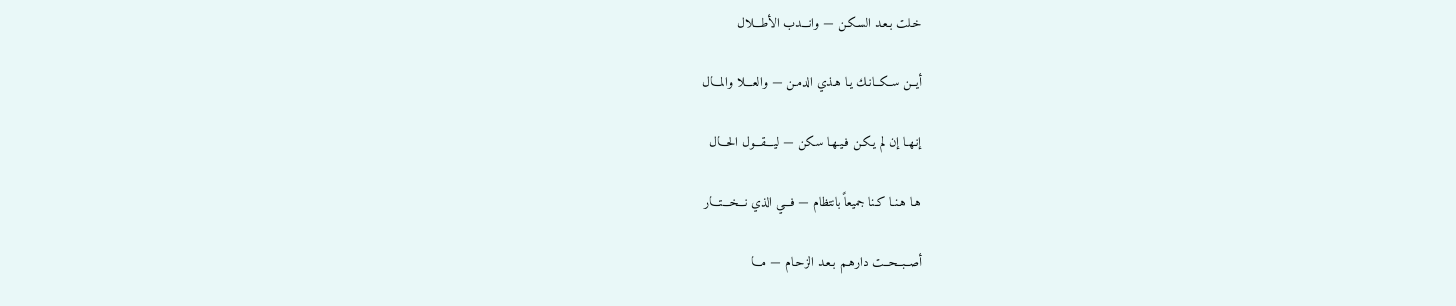خـلت بـعـد السـكـن — وانـــدب الأطـــلال

أيــن ســكــانـك يـا هـذي الدمـن — والعـــلا والمـــال

إنـهـا إن لم يـكـن فـيـهـا سـكن — ليـــقـــول الحـــال

هـا هـنـا كـنا جميعاً بانتظام — فـــي الذي نـــخـــتـــار

أصــبــحــت دارهـم بـعـد الزحـام — مـــا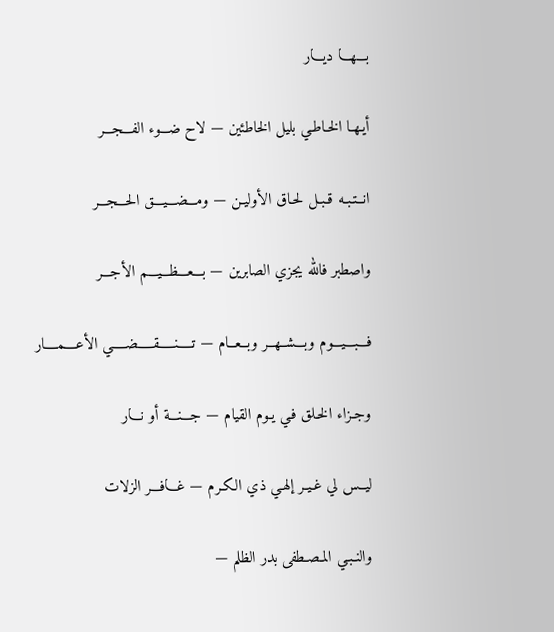بـــهـــا ديـــار

أيـهـا الخـاطـي بليل الخاطئين — لاح ضـــوء الفـــجـــر

انــتـبـه قـبـل لحـاق الأوليـن — ومـــضـــيـــق الحـــجـــر

واصطبر فالله يجزي الصابرين — بـــعـــظـــيـــم الأجـــر

فـــبـــيـــوم وبـــشــهــر وبــعــام — تـــــنـــــقـــــضـــــي الأعــــمــــار

وجـزاء الخـلق فـي يـوم القيام — جـــنـــة أو نـــار

ليــس لي غـيـر إلهـي ذي الكـرم — غـــافـــر الزلات

والنـبـي المـصـطفى بدر الظلم —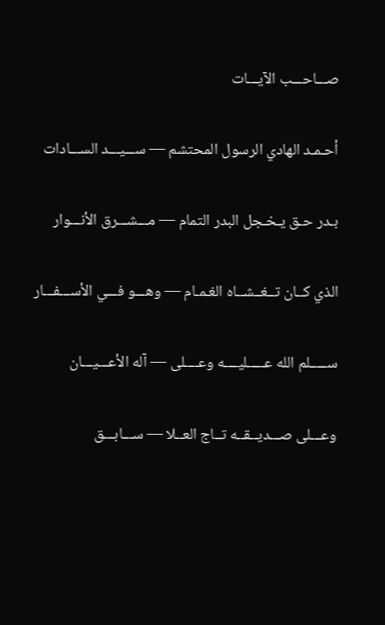صـــاحـــب الآيـــات

أحـمـد الهادي الرسول المحتشم — ســـيـــد الســـادات

بـدر حـق يـخـجل البدر التمام — مـــشـــرق الأنـــوار

الذي كــان تــغــشــاه الغـمـام — وهـــو فـــي الأســـفـــار

ســـــلم الله عـــــليــــه وعــــلى — آله الأعـــيـــان

وعـــلى صـــديــقــه تــاج العــلا — ســـابـــق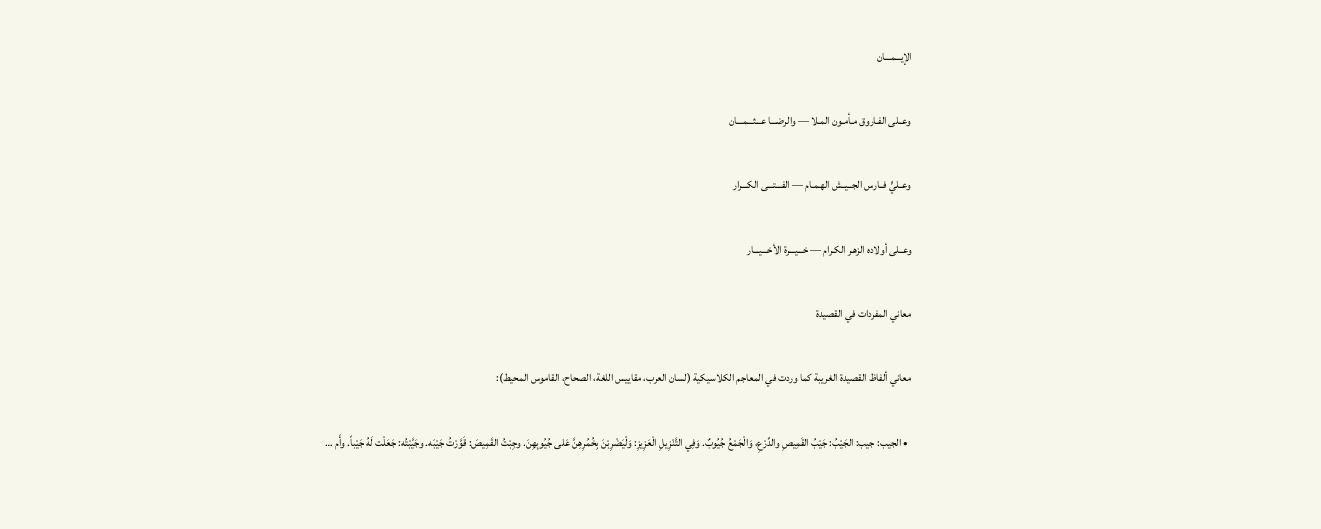الإيـــمـــان

وعــلى الفـاروق مـأمـون المـلا — والرضـــا عـــثـــمـــان

وعــليٍّ فــارس الجــيــش الهـمـام — الفـــتـــى الكـــرار

وعــلى أولاده الزهـر الكـرام — خـــيـــرة الأخـــيـــار

معاني المفردات في القصيدة

معاني ألفاظ القصيدة الغريبة كما وردت في المعاجم الكلاسيكية (لسان العرب، مقاييس اللغة، الصحاح، القاموس المحيط):

  • الجيب: جيب: الجَيْبُ: جَيْبُ القَمِيصِ والدِّرْعِ، وَالْجَمْعُ جُيُوبٌ. وَفِي التَّنْزِيلِ الْعَزِيزِ: وَلْيَضْرِبْنَ بِخُمُرِهِنَّ عَلى جُيُوبِهِنَ. وجِبْتُ القَمِيصَ: قَوَّرْتُ جَيْبَه. وجَيَّبْتُه: جَعَلْت لَهُ جَيْباً. وأَم …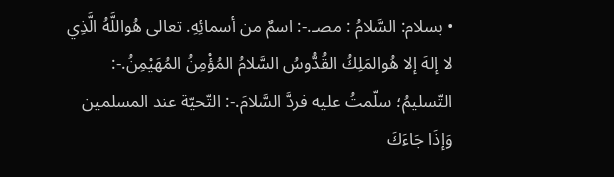• بسلام: السَّلامُ : مصـ.-: اسمٌ من أسمائِهِ. تعالى هُواللَّهُ الَّذِي لا إلهَ إلا هُوالمَلِكُ القُدُّوسُ السَّلامُ المُؤْمِنُ المُهَيْمِنُ.-: التّسليمُ؛ سلّمتُ عليه فردَّ السَّلامَ.-: التّحيّة عند المسلمين وَإذَا جَاءَكَ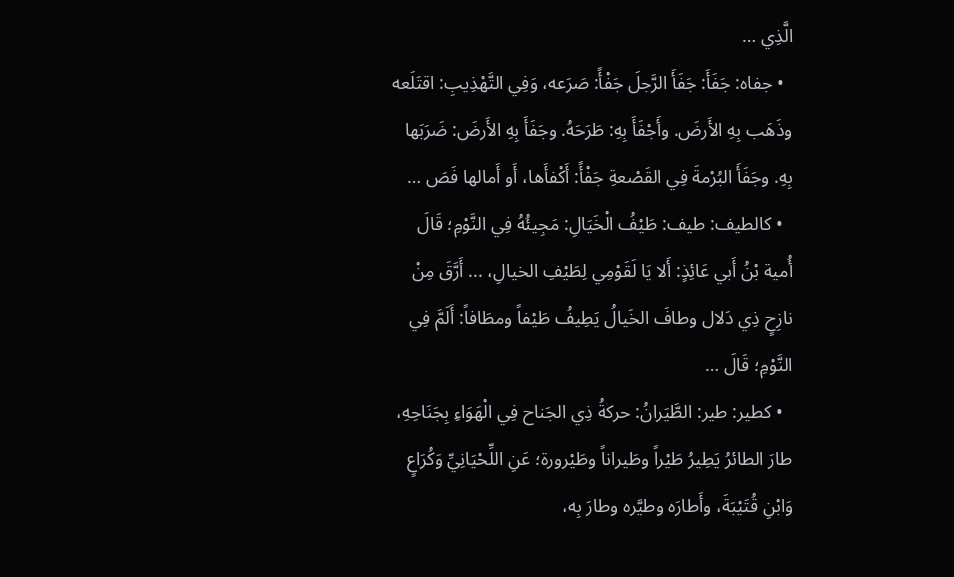الَّذِي …
  • جفاه: جَفَأَ: جَفَأَ الرَّجلَ جَفْأً: صَرَعه، وَفِي التَّهْذِيبِ: اقتَلَعه وذَهَب بِهِ الأَرضَ. وأَجْفَأَ بِهِ: طَرَحَهُ. وجَفَأَ بِهِ الأَرضَ: ضَرَبَها بِهِ. وجَفَأَ البُرْمةَ فِي القَصْعةِ جَفْأً: أَكْفأَها، أَو أَمالها فَصَ …
  • كالطيف: طيف: طَيْفُ الْخَيَالِ: مَجِيئُهُ فِي النَّوْمِ؛ قَالَ أُمية بْنُ أَبي عَائِذٍ: أَلا يَا لَقَوْمِي لِطَيْفِ الخيالِ، ... أَرَّقَ مِنْ نازِحٍ ذِي دَلال وطافَ الخَيالُ يَطِيفُ طَيْفاً ومطَافاً: أَلَمَّ فِي النَّوْمِ؛ قَالَ …
  • كطير: طير: الطَّيَرانُ: حركةُ ذِي الجَناح فِي الْهَوَاءِ بِجَنَاحِهِ، طارَ الطائرُ يَطِيرُ طَيْراً وطَيراناً وطَيْرورة؛ عَنِ اللِّحْيَانِيِّ وَكُرَاعٍ وَابْنِ قُتَيْبَةَ، وأَطارَه وطيَّره وطارَ بِه،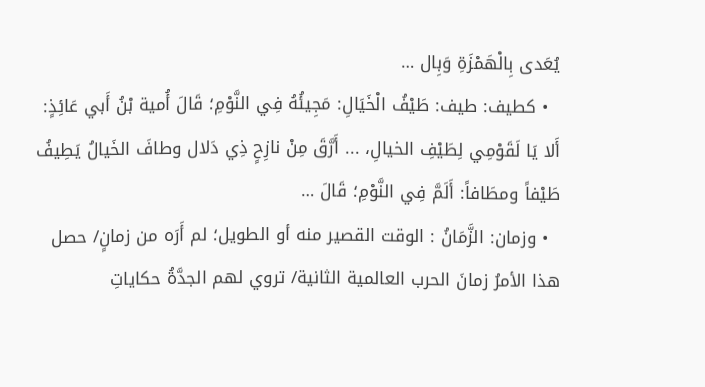يُعَدى بِالْهَمْزَةِ وَبِال …
  • كطيف: طيف: طَيْفُ الْخَيَالِ: مَجِيئُهُ فِي النَّوْمِ؛ قَالَ أُمية بْنُ أَبي عَائِذٍ: أَلا يَا لَقَوْمِي لِطَيْفِ الخيالِ، ... أَرَّقَ مِنْ نازِحٍ ذِي دَلال وطافَ الخَيالُ يَطِيفُ طَيْفاً ومطَافاً: أَلَمَّ فِي النَّوْمِ؛ قَالَ …
  • وزمان: الزَّمَانُ : الوقت القصير منه أو الطويل؛ لم أَرَه من زمانٍ/ حصل هذا الأمرُ زمانَ الحرب العالمية الثانية/ تروي لهم الجدَّةُ حكاياتِ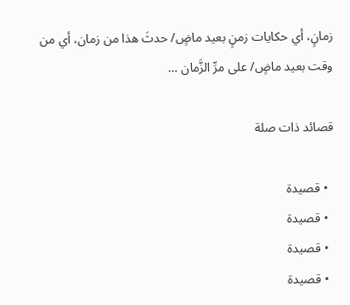زمانٍ، أي حكايات زمنٍ بعيد ماضٍ/ حدثَ هذا من زمان، أي من وقت بعيد ماضٍ/ على مرِّ الزَّمان …

قصائد ذات صلة

  • قصيدة
  • قصيدة
  • قصيدة
  • قصيدة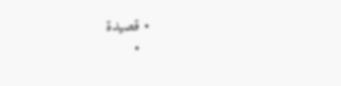• قصيدة
  •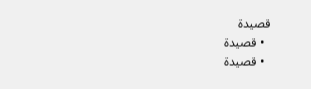قصيدة
  • قصيدة
  • قصيدة